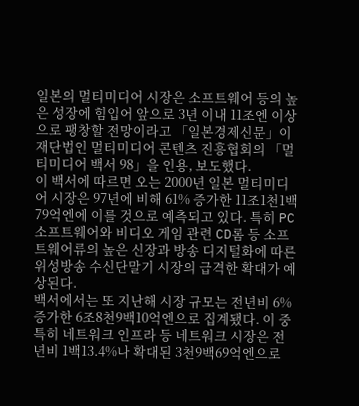일본의 멀티미디어 시장은 소프트웨어 등의 높은 성장에 힘입어 앞으로 3년 이내 11조엔 이상으로 팽창할 전망이라고 「일본경제신문」이 재단법인 멀티미디어 콘텐츠 진흥협회의 「멀티미디어 백서 98」을 인용, 보도했다.
이 백서에 따르면 오는 2000년 일본 멀티미디어 시장은 97년에 비해 61% 증가한 11조1천1백79억엔에 이를 것으로 예측되고 있다. 특히 PC 소프트웨어와 비디오 게임 관련 CD롬 등 소프트웨어류의 높은 신장과 방송 디지털화에 따른 위성방송 수신단말기 시장의 급격한 확대가 예상된다.
백서에서는 또 지난해 시장 규모는 전년비 6% 증가한 6조8천9백10억엔으로 집계됐다. 이 중 특히 네트워크 인프라 등 네트워크 시장은 전년비 1백13.4%나 확대된 3천9백69억엔으로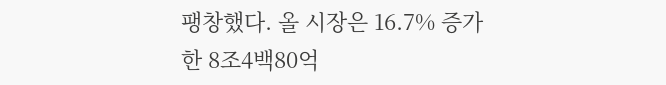팽창했다. 올 시장은 16.7% 증가한 8조4백80억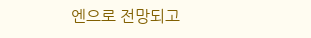엔으로 전망되고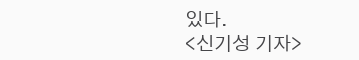있다.
<신기성 기자>